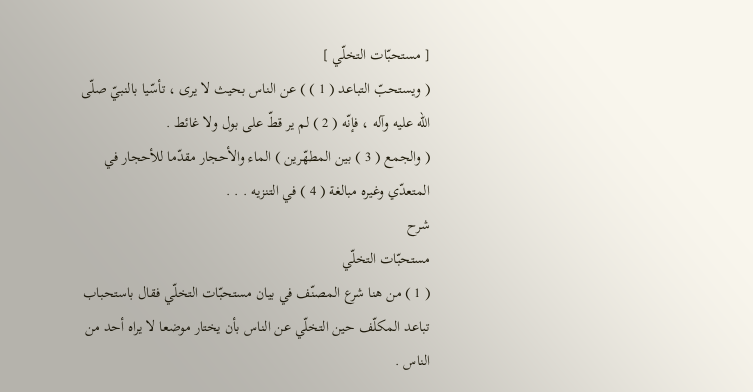[ مستحبّات التخلّي ]
( ويستحبّ التباعد ( 1 ) ) عن الناس بحيث لا يرى ، تأسّيا بالنبيّ صلّى اللّه عليه وآله ، فإنّه ( 2 ) لم ير قطّ على بول ولا غائط .
( والجمع ( 3 ) بين المطهّرين ) الماء والأحجار مقدّما للأحجار في المتعدّي وغيره مبالغة ( 4 ) في التنزيه . . .
شرح
مستحبّات التخلّي
( 1 ) من هنا شرع المصنّف في بيان مستحبّات التخلّي فقال باستحباب تباعد المكلّف حين التخلّي عن الناس بأن يختار موضعا لا يراه أحد من الناس .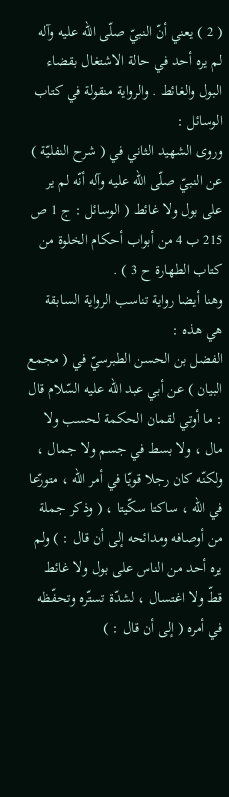( 2 ) يعني أنّ النبيّ صلّى اللّه عليه وآله لم يره أحد في حالة الاشتغال بقضاء البول والغائط . والرواية منقولة في كتاب الوسائل :
وروى الشهيد الثاني في ( شرح النفليّة ) عن النبيّ صلّى اللّه عليه وآله أنّه لم ير على بول ولا غائط ( الوسائل : ج 1 ص 215 ب 4 من أبواب أحكام الخلوة من كتاب الطهارة ح 3 ) .
وهنا أيضا رواية تناسب الرواية السابقة هي هذه :
الفضل بن الحسن الطبرسيّ في ( مجمع البيان ) عن أبي عبد اللّه عليه السّلام قال : ما أوتي لقمان الحكمة لحسب ولا مال ، ولا بسط في جسم ولا جمال ، ولكنّه كان رجلا قويّا في أمر اللّه ، متورّعا في اللّه ، ساكتا سكّيتا ، ( وذكر جملة من أوصافه ومدائحه إلى أن قال : ) ولم يره أحد من الناس على بول ولا غائط قطّ ولا اغتسال ، لشدّة تستّره وتحفّظه في أمره ( إلى أن قال : )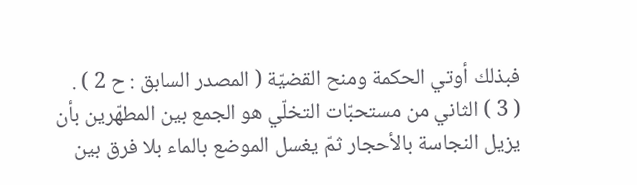فبذلك أوتي الحكمة ومنح القضيّة ( المصدر السابق : ح 2 ) .
( 3 ) الثاني من مستحبّات التخلّي هو الجمع بين المطهّرين بأن يزيل النجاسة بالأحجار ثمّ يغسل الموضع بالماء بلا فرق بين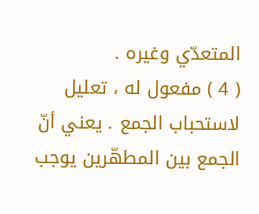المتعدّي وغيره .
( 4 ) مفعول له ، تعليل لاستحباب الجمع . يعني أنّ الجمع بين المطهّرين يوجب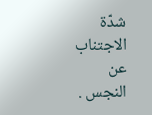شدّة الاجتناب عن النجس .